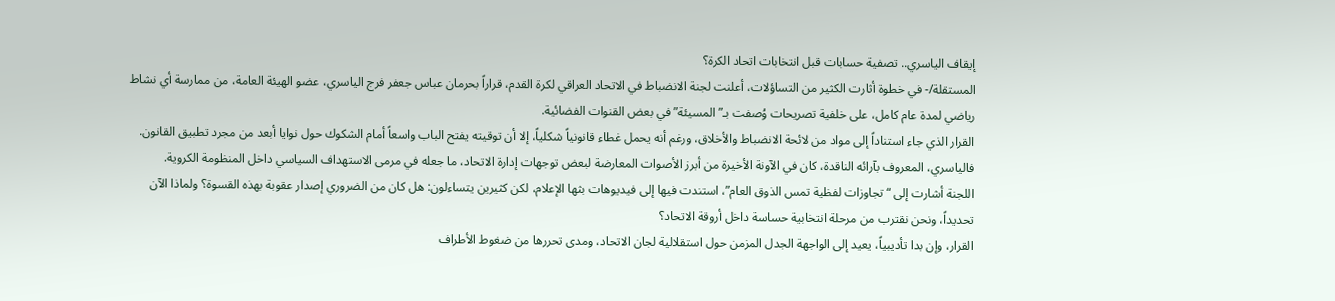إيقاف الياسري.. تصفية حسابات قبل انتخابات اتحاد الكرة؟
المستقلة/- في خطوة أثارت الكثير من التساؤلات، أعلنت لجنة الانضباط في الاتحاد العراقي لكرة القدم، قراراً بحرمان عباس جعفر فرج الياسري، عضو الهيئة العامة، من ممارسة أي نشاط رياضي لمدة عام كامل، على خلفية تصريحات وُصفت بـ”المسيئة” في بعض القنوات الفضائية.
القرار الذي جاء استناداً إلى مواد من لائحة الانضباط والأخلاق، ورغم أنه يحمل غطاء قانونياً شكلياً، إلا أن توقيته يفتح الباب واسعاً أمام الشكوك حول نوايا أبعد من مجرد تطبيق القانون. فالياسري، المعروف بآرائه الناقدة، كان في الآونة الأخيرة من أبرز الأصوات المعارضة لبعض توجهات إدارة الاتحاد، ما جعله في مرمى الاستهداف السياسي داخل المنظومة الكروية.
اللجنة أشارت إلى “تجاوزات لفظية تمس الذوق العام”، استندت فيها إلى فيديوهات بثها الإعلام، لكن كثيرين يتساءلون: هل كان من الضروري إصدار عقوبة بهذه القسوة؟ ولماذا الآن تحديداً، ونحن نقترب من مرحلة انتخابية حساسة داخل أروقة الاتحاد؟
القرار، وإن بدا تأديبياً، يعيد إلى الواجهة الجدل المزمن حول استقلالية لجان الاتحاد، ومدى تحررها من ضغوط الأطراف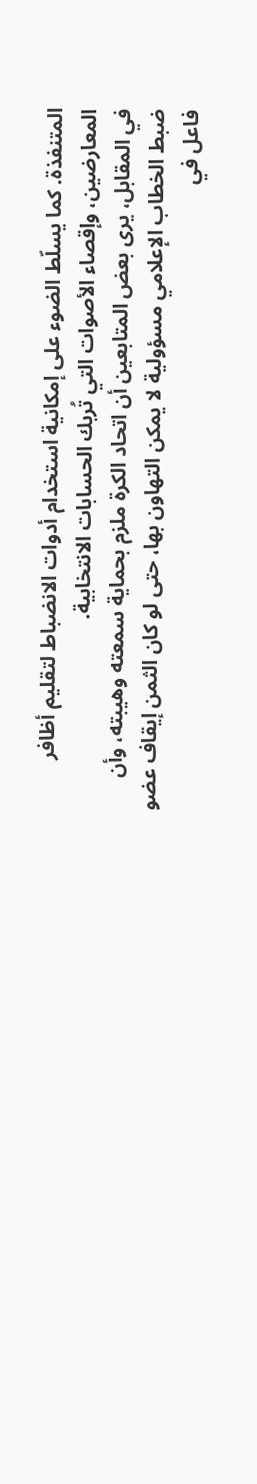المتنفذة. كما يسلّط الضوء على إمكانية استخدام أدوات الانضباط لتقليم أظافر المعارضين، وإقصاء الأصوات التي تُربك الحسابات الانتخابية.
في المقابل، يرى بعض المتابعين أن اتحاد الكرة ملزم بحماية سمعته وهيبته، وأن ضبط الخطاب الإعلامي مسؤولية لا يمكن التهاون بها، حتى لو كان الثمن إيقاف عضو فاعل في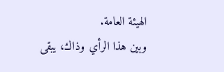الهيئة العامة.
وبين هذا الرأي وذاك، يبقى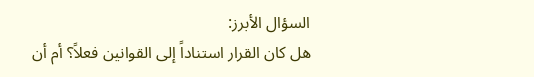السؤال الأبرز:
هل كان القرار استناداً إلى القوانين فعلاً؟ أم أن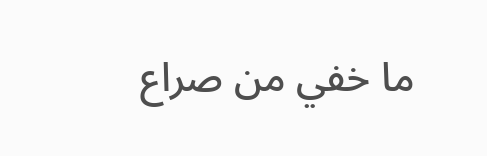ما خفي من صراع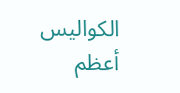الكواليس أعظم